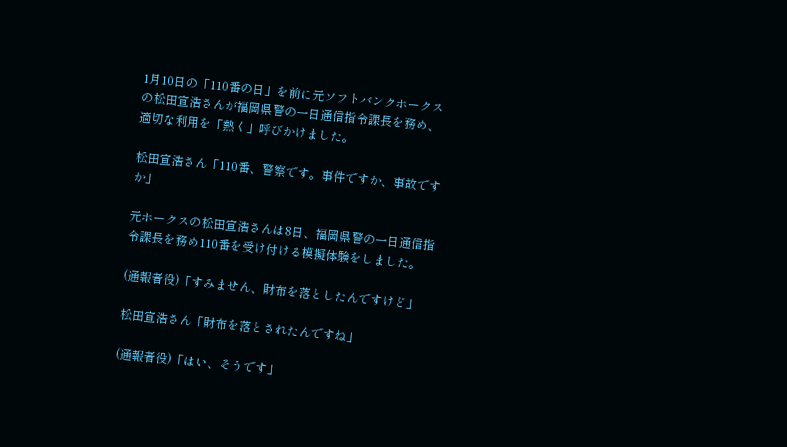1月10日の「110番の日」を前に元ソフトバンクホークスの松田宣浩さんが福岡県警の一日通信指令課長を務め、適切な利用を「熱く」呼びかけました。

松田宣浩さん「110番、警察です。事件ですか、事故ですか」

元ホークスの松田宣浩さんは8日、福岡県警の一日通信指令課長を務め110番を受け付ける模擬体験をしました。

(通報者役)「すみません、財布を落としたんですけど」

松田宣浩さん「財布を落とされたんですね」

(通報者役)「はい、そうです」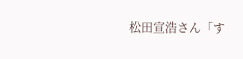松田宣浩さん「す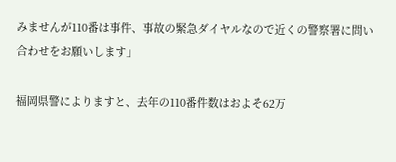みませんが110番は事件、事故の緊急ダイヤルなので近くの警察署に問い合わせをお願いします」

福岡県警によりますと、去年の110番件数はおよそ62万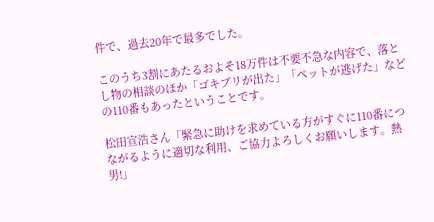件で、過去20年で最多でした。

このうち3割にあたるおよそ18万件は不要不急な内容で、落とし物の相談のほか「ゴキブリが出た」「ペットが逃げた」などの110番もあったということです。

松田宣浩さん「緊急に助けを求めている方がすぐに110番につながるように適切な利用、ご協力よろしくお願いします。熱男!」